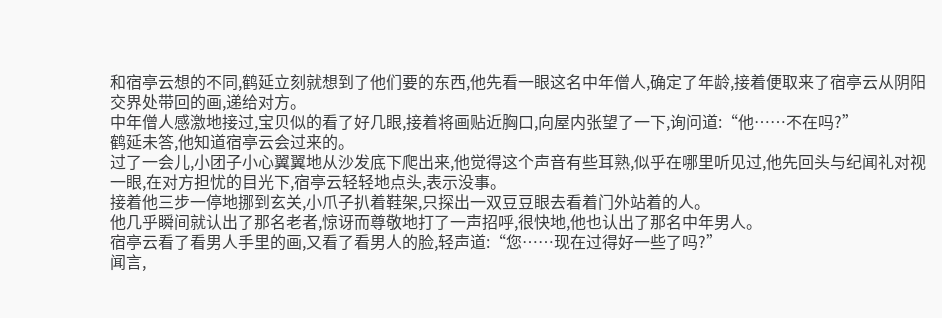和宿亭云想的不同,鹤延立刻就想到了他们要的东西,他先看一眼这名中年僧人,确定了年龄,接着便取来了宿亭云从阴阳交界处带回的画,递给对方。
中年僧人感激地接过,宝贝似的看了好几眼,接着将画贴近胸口,向屋内张望了一下,询问道:“他……不在吗?”
鹤延未答,他知道宿亭云会过来的。
过了一会儿,小团子小心翼翼地从沙发底下爬出来,他觉得这个声音有些耳熟,似乎在哪里听见过,他先回头与纪闻礼对视一眼,在对方担忧的目光下,宿亭云轻轻地点头,表示没事。
接着他三步一停地挪到玄关,小爪子扒着鞋架,只探出一双豆豆眼去看着门外站着的人。
他几乎瞬间就认出了那名老者,惊讶而尊敬地打了一声招呼,很快地,他也认出了那名中年男人。
宿亭云看了看男人手里的画,又看了看男人的脸,轻声道:“您……现在过得好一些了吗?”
闻言,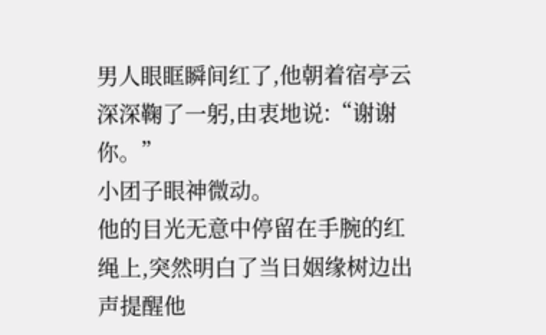男人眼眶瞬间红了,他朝着宿亭云深深鞠了一躬,由衷地说:“谢谢你。”
小团子眼神微动。
他的目光无意中停留在手腕的红绳上,突然明白了当日姻缘树边出声提醒他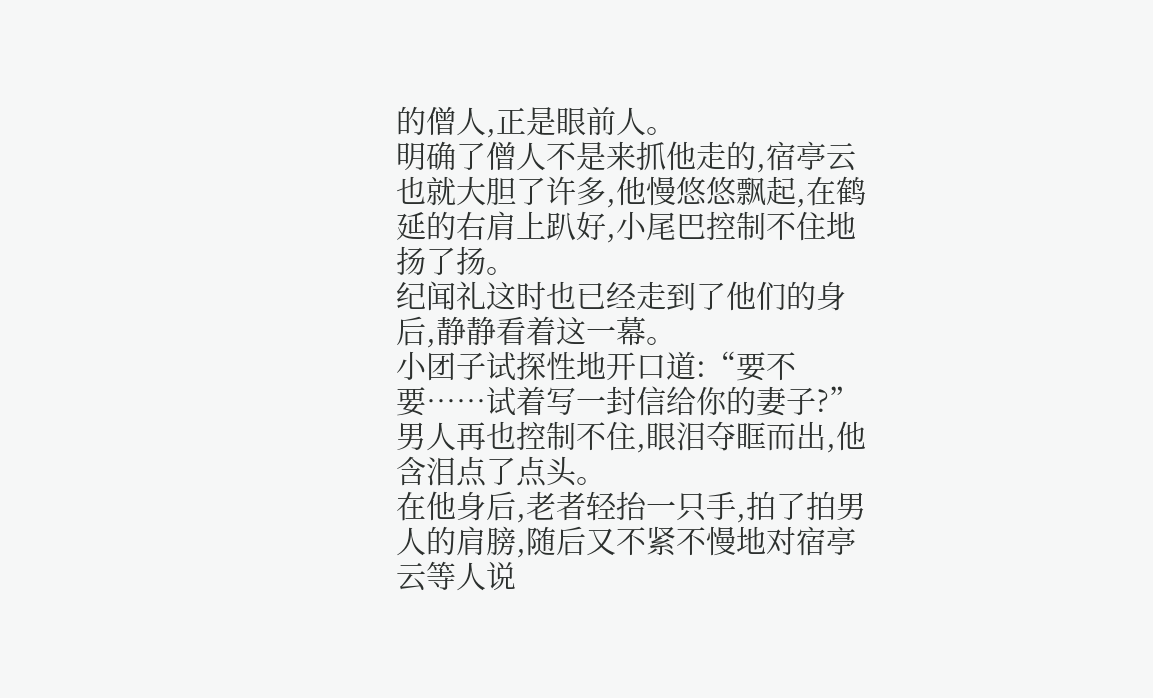的僧人,正是眼前人。
明确了僧人不是来抓他走的,宿亭云也就大胆了许多,他慢悠悠飘起,在鹤延的右肩上趴好,小尾巴控制不住地扬了扬。
纪闻礼这时也已经走到了他们的身后,静静看着这一幕。
小团子试探性地开口道:“要不要……试着写一封信给你的妻子?”
男人再也控制不住,眼泪夺眶而出,他含泪点了点头。
在他身后,老者轻抬一只手,拍了拍男人的肩膀,随后又不紧不慢地对宿亭云等人说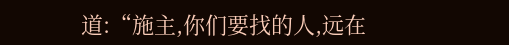道:“施主,你们要找的人,远在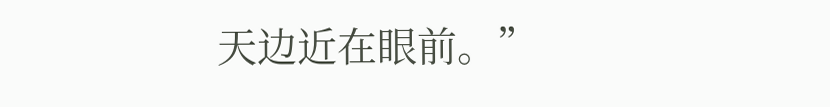天边近在眼前。”